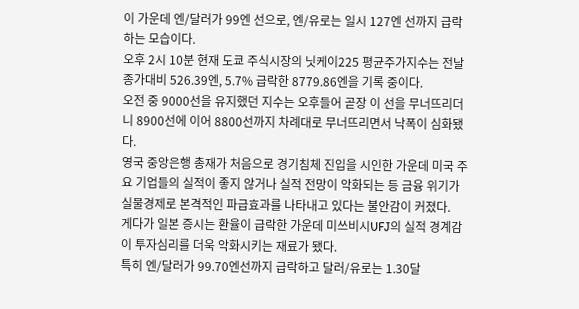이 가운데 엔/달러가 99엔 선으로, 엔/유로는 일시 127엔 선까지 급락하는 모습이다.
오후 2시 10분 현재 도쿄 주식시장의 닛케이225 평균주가지수는 전날 종가대비 526.39엔, 5.7% 급락한 8779.86엔을 기록 중이다.
오전 중 9000선을 유지했던 지수는 오후들어 곧장 이 선을 무너뜨리더니 8900선에 이어 8800선까지 차례대로 무너뜨리면서 낙폭이 심화됐다.
영국 중앙은행 총재가 처음으로 경기침체 진입을 시인한 가운데 미국 주요 기업들의 실적이 좋지 않거나 실적 전망이 악화되는 등 금융 위기가 실물경제로 본격적인 파급효과를 나타내고 있다는 불안감이 커졌다.
게다가 일본 증시는 환율이 급락한 가운데 미쓰비시UFJ의 실적 경계감이 투자심리를 더욱 악화시키는 재료가 됐다.
특히 엔/달러가 99.70엔선까지 급락하고 달러/유로는 1.30달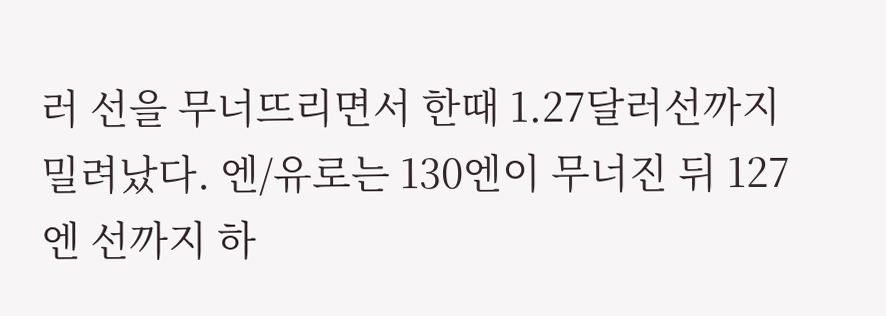러 선을 무너뜨리면서 한때 1.27달러선까지 밀려났다. 엔/유로는 130엔이 무너진 뒤 127엔 선까지 하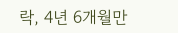락, 4년 6개월만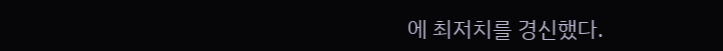에 최저치를 경신했다.